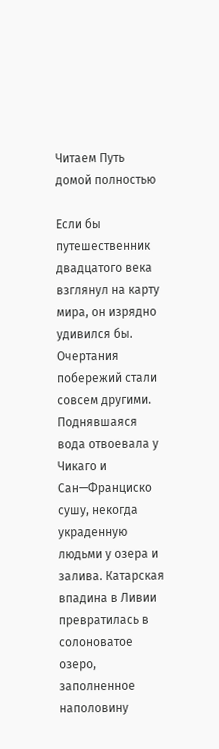Читаем Путь домой полностью

Если бы путешественник двадцатого века взглянул на карту мира, он изрядно удивился бы. Очертания побережий стали совсем другими. Поднявшаяся вода отвоевала у Чикаго и Сан—Франциско сушу, некогда украденную людьми у озера и залива. Катарская впадина в Ливии превратилась в солоноватое озеро, заполненное наполовину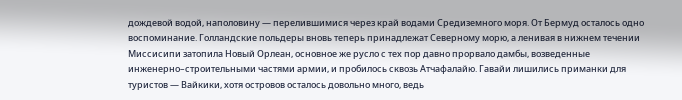дождевой водой, наполовину — перелившимися через край водами Средиземного моря. От Бермуд осталось одно воспоминание. Голландские польдеры вновь теперь принадлежат Северному морю, а ленивая в нижнем течении Миссисипи затопила Новый Орлеан, основное же русло с тех пор давно прорвало дамбы, возведенные инженерно–строительными частями армии, и пробилось сквозь Атчафалайю. Гавайи лишились приманки для туристов — Вайкики, хотя островов осталось довольно много, ведь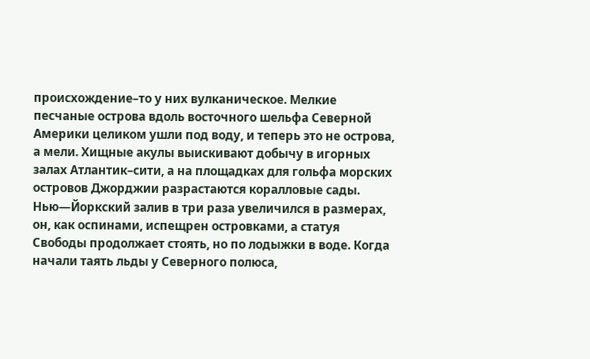происхождение–то у них вулканическое. Мелкие песчаные острова вдоль восточного шельфа Северной Америки целиком ушли под воду, и теперь это не острова, а мели. Хищные акулы выискивают добычу в игорных залах Атлантик–сити, а на площадках для гольфа морских островов Джорджии разрастаются коралловые сады. Нью—Йоркский залив в три раза увеличился в размерах, он, как оспинами, испещрен островками, а статуя Свободы продолжает стоять, но по лодыжки в воде. Когда начали таять льды у Северного полюса,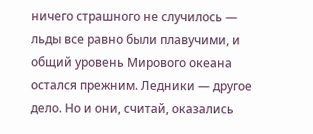ничего страшного не случилось — льды все равно были плавучими, и общий уровень Мирового океана остался прежним. Ледники — другое дело. Но и они, считай, оказались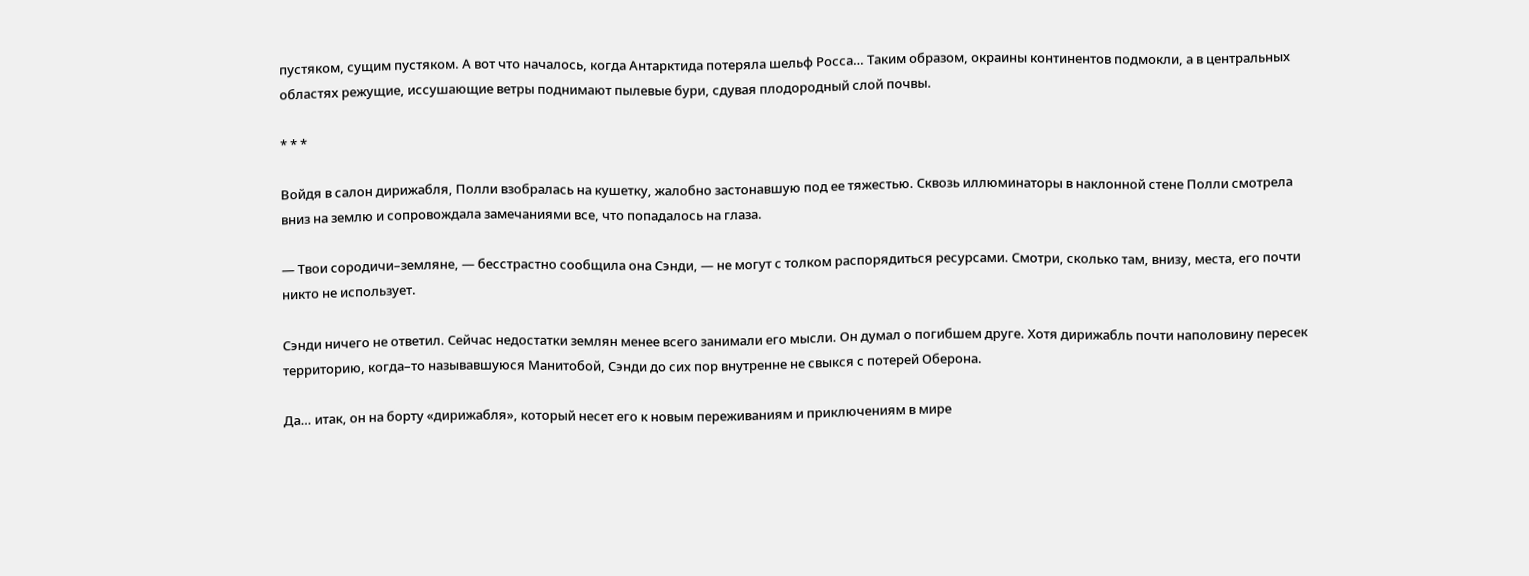пустяком, сущим пустяком. А вот что началось, когда Антарктида потеряла шельф Росса… Таким образом, окраины континентов подмокли, а в центральных областях режущие, иссушающие ветры поднимают пылевые бури, сдувая плодородный слой почвы.

* * *

Войдя в салон дирижабля, Полли взобралась на кушетку, жалобно застонавшую под ее тяжестью. Сквозь иллюминаторы в наклонной стене Полли смотрела вниз на землю и сопровождала замечаниями все, что попадалось на глаза.

— Твои сородичи–земляне, — бесстрастно сообщила она Сэнди, — не могут с толком распорядиться ресурсами. Смотри, сколько там, внизу, места, его почти никто не использует.

Сэнди ничего не ответил. Сейчас недостатки землян менее всего занимали его мысли. Он думал о погибшем друге. Хотя дирижабль почти наполовину пересек территорию, когда–то называвшуюся Манитобой, Сэнди до сих пор внутренне не свыкся с потерей Оберона.

Да… итак, он на борту «дирижабля», который несет его к новым переживаниям и приключениям в мире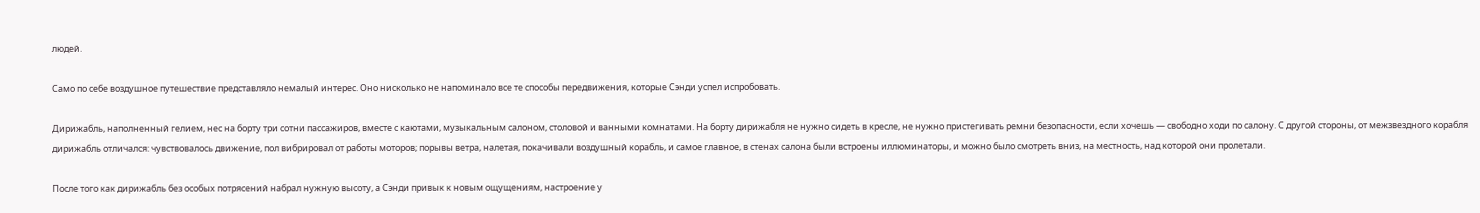людей.

Само по себе воздушное путешествие представляло немалый интерес. Оно нисколько не напоминало все те способы передвижения, которые Сэнди успел испробовать.

Дирижабль, наполненный гелием, нес на борту три сотни пассажиров, вместе с каютами, музыкальным салоном, столовой и ванными комнатами. На борту дирижабля не нужно сидеть в кресле, не нужно пристегивать ремни безопасности, если хочешь — свободно ходи по салону. С другой стороны, от межзвездного корабля дирижабль отличался: чувствовалось движение, пол вибрировал от работы моторов; порывы ветра, налетая, покачивали воздушный корабль, и самое главное, в стенах салона были встроены иллюминаторы, и можно было смотреть вниз, на местность, над которой они пролетали.

После того как дирижабль без особых потрясений набрал нужную высоту, а Сэнди привык к новым ощущениям, настроение у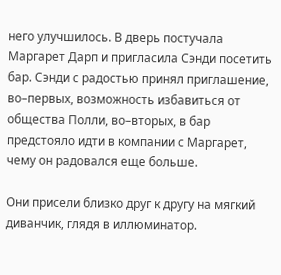него улучшилось. В дверь постучала Маргарет Дарп и пригласила Сэнди посетить бар. Сэнди с радостью принял приглашение, во–первых, возможность избавиться от общества Полли, во–вторых, в бар предстояло идти в компании с Маргарет, чему он радовался еще больше.

Они присели близко друг к другу на мягкий диванчик, глядя в иллюминатор.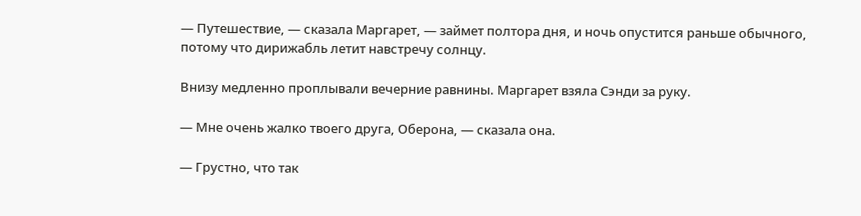— Путешествие, — сказала Маргарет, — займет полтора дня, и ночь опустится раньше обычного, потому что дирижабль летит навстречу солнцу.

Внизу медленно проплывали вечерние равнины. Маргарет взяла Сэнди за руку.

— Мне очень жалко твоего друга, Оберона, — сказала она.

— Грустно, что так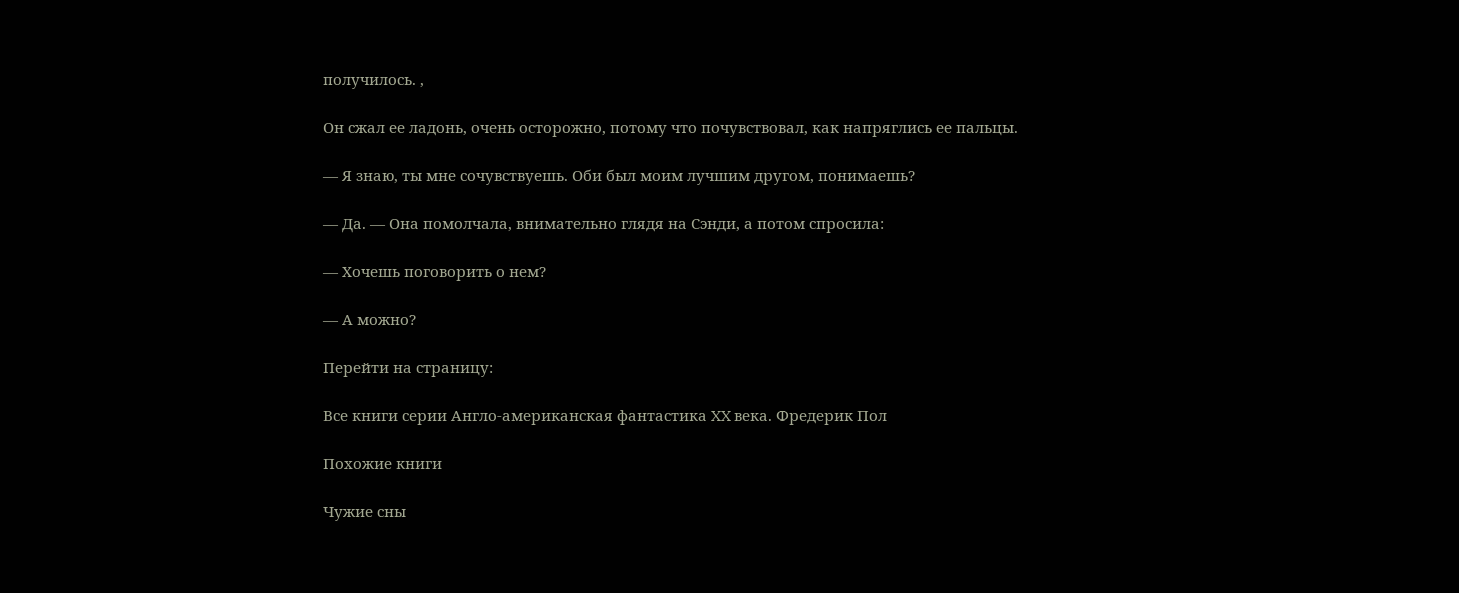получилось. ,

Он сжал ее ладонь, очень осторожно, потому что почувствовал, как напряглись ее пальцы.

— Я знаю, ты мне сочувствуешь. Оби был моим лучшим другом, понимаешь?

— Да. — Она помолчала, внимательно глядя на Сэнди, а потом спросила:

— Хочешь поговорить о нем?

— А можно?

Перейти на страницу:

Все книги серии Англо-американская фантастика XX века. Фредерик Пол

Похожие книги

Чужие сны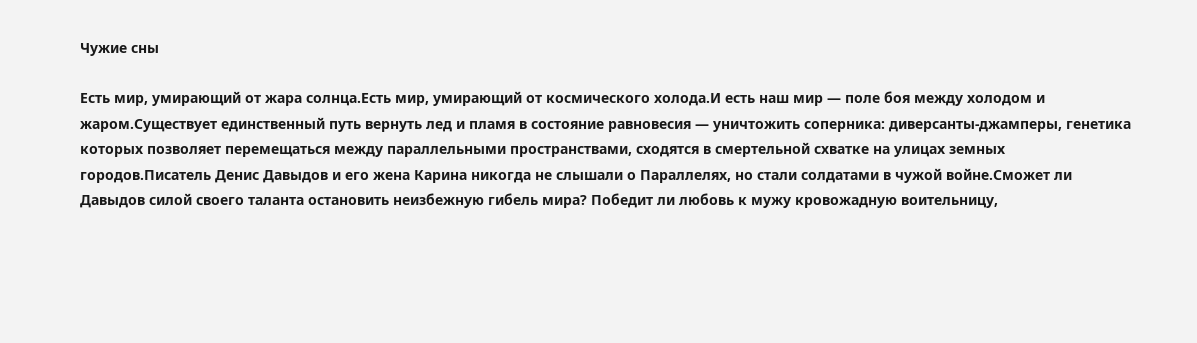Чужие сны

Есть мир, умирающий от жара солнца.Есть мир, умирающий от космического холода.И есть наш мир — поле боя между холодом и жаром.Существует единственный путь вернуть лед и пламя в состояние равновесия — уничтожить соперника: диверсанты-джамперы, генетика которых позволяет перемещаться между параллельными пространствами, сходятся в смертельной схватке на улицах земных городов.Писатель Денис Давыдов и его жена Карина никогда не слышали о Параллелях, но стали солдатами в чужой войне.Сможет ли Давыдов силой своего таланта остановить неизбежную гибель мира? Победит ли любовь к мужу кровожадную воительницу,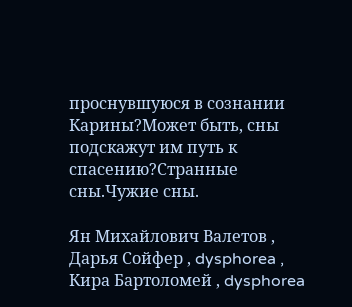проснувшуюся в сознании Карины?Может быть, сны подскажут им путь к спасению?Странные сны.Чужие сны.

Ян Михайлович Валетов , Дарья Сойфер , dysphorea , Кира Бартоломей , dysphorea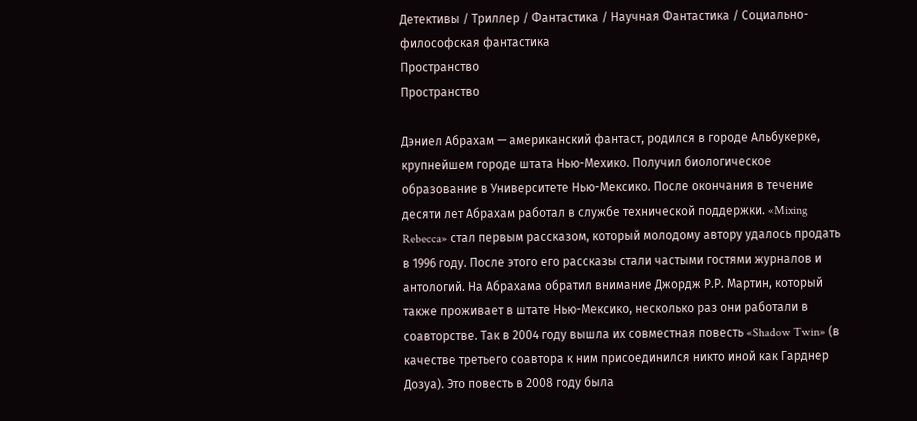Детективы / Триллер / Фантастика / Научная Фантастика / Социально-философская фантастика
Пространство
Пространство

Дэниел Абрахам — американский фантаст, родился в городе Альбукерке, крупнейшем городе штата Нью-Мехико. Получил биологическое образование в Университете Нью-Мексико. После окончания в течение десяти лет Абрахам работал в службе технической поддержки. «Mixing Rebecca» стал первым рассказом, который молодому автору удалось продать в 1996 году. После этого его рассказы стали частыми гостями журналов и антологий. На Абрахама обратил внимание Джордж Р.Р. Мартин, который также проживает в штате Нью-Мексико, несколько раз они работали в соавторстве. Так в 2004 году вышла их совместная повесть «Shadow Twin» (в качестве третьего соавтора к ним присоединился никто иной как Гарднер Дозуа). Это повесть в 2008 году была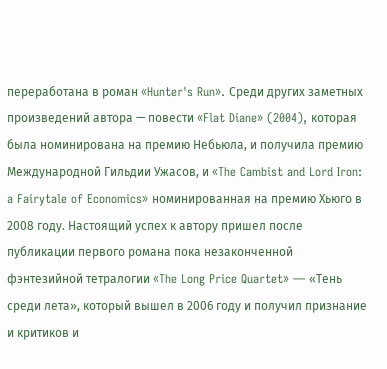переработана в роман «Hunter's Run». Среди других заметных произведений автора — повести «Flat Diane» (2004), которая была номинирована на премию Небьюла, и получила премию Международной Гильдии Ужасов, и «The Cambist and Lord Iron: a Fairytale of Economics» номинированная на премию Хьюго в 2008 году. Настоящий успех к автору пришел после публикации первого романа пока незаконченной фэнтезийной тетралогии «The Long Price Quartet» — «Тень среди лета», который вышел в 2006 году и получил признание и критиков и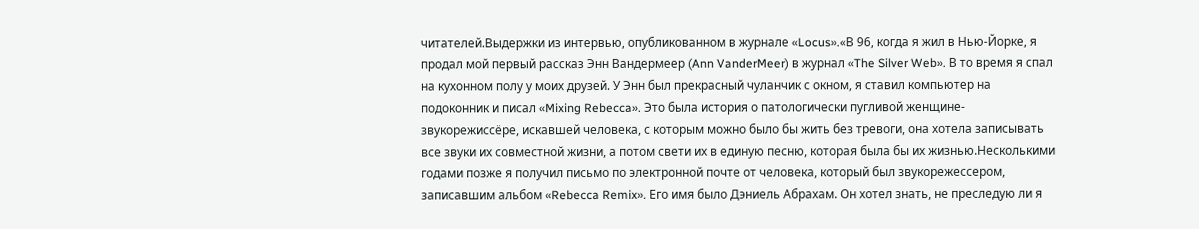читателей.Выдержки из интервью, опубликованном в журнале «Locus».«В 96, когда я жил в Нью-Йорке, я продал мой первый рассказ Энн Вандермеер (Ann VanderMeer) в журнал «The Silver Web». В то время я спал на кухонном полу у моих друзей. У Энн был прекрасный чуланчик с окном, я ставил компьютер на подоконник и писал «Mixing Rebecca». Это была история о патологически пугливой женщине-звукорежиссёре, искавшей человека, с которым можно было бы жить без тревоги, она хотела записывать все звуки их совместной жизни, а потом свети их в единую песню, которая была бы их жизнью.Несколькими годами позже я получил письмо по электронной почте от человека, который был звукорежессером, записавшим альбом «Rebecca Remix». Его имя было Дэниель Абрахам. Он хотел знать, не преследую ли я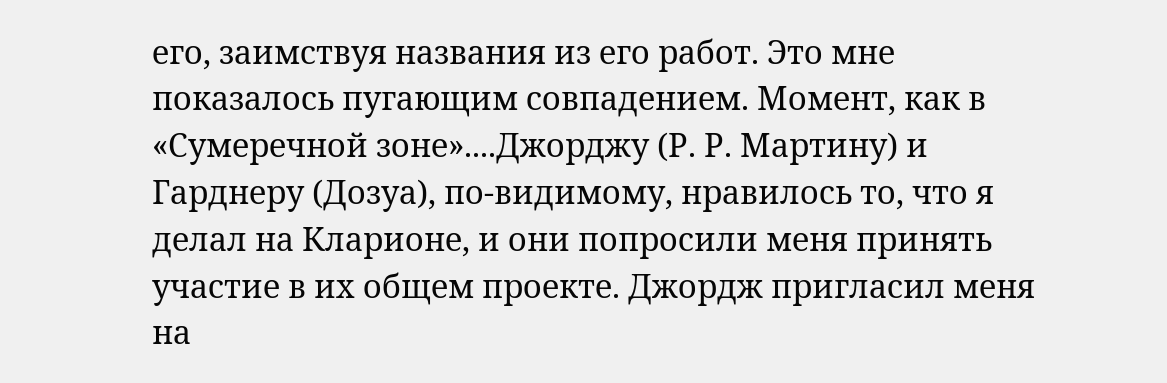его, заимствуя названия из его работ. Это мне показалось пугающим совпадением. Момент, как в «Сумеречной зоне»....Джорджу (Р. Р. Мартину) и Гарднеру (Дозуа), по-видимому, нравилось то, что я делал на Кларионе, и они попросили меня принять участие в их общем проекте. Джордж пригласил меня на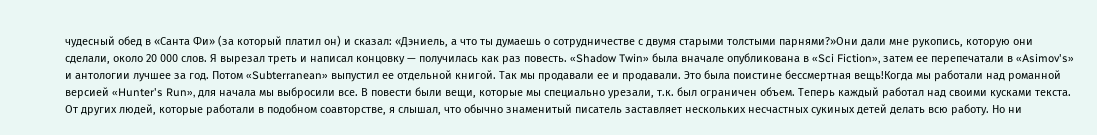чудесный обед в «Санта Фи» (за который платил он) и сказал: «Дэниель, а что ты думаешь о сотрудничестве с двумя старыми толстыми парнями?»Они дали мне рукопись, которую они сделали, около 20 000 слов. Я вырезал треть и написал концовку — получилась как раз повесть. «Shadow Twin» была вначале опубликована в «Sci Fiction», затем ее перепечатали в «Asimov's» и антологии лучшее за год. Потом «Subterranean» выпустил ее отдельной книгой. Так мы продавали ее и продавали. Это была поистине бессмертная вещь!Когда мы работали над романной версией «Hunter's Run», для начала мы выбросили все. В повести были вещи, которые мы специально урезали, т.к. был ограничен объем. Теперь каждый работал над своими кусками текста. От других людей, которые работали в подобном соавторстве, я слышал, что обычно знаменитый писатель заставляет нескольких несчастных сукиных детей делать всю работу. Но ни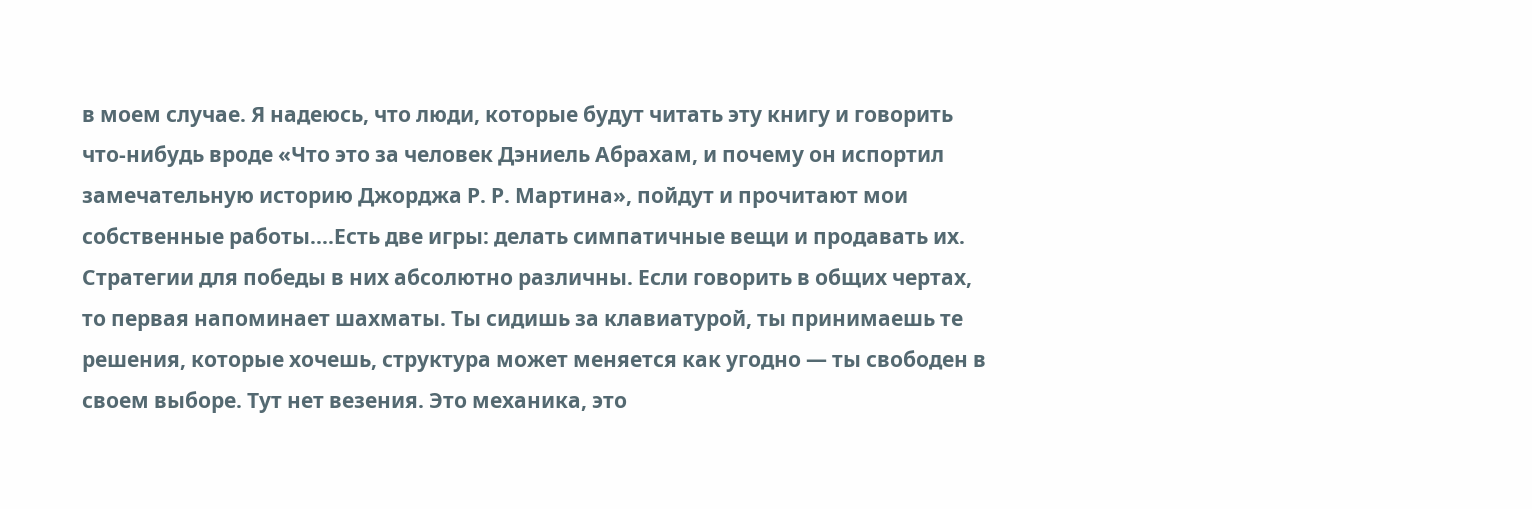в моем случае. Я надеюсь, что люди, которые будут читать эту книгу и говорить что-нибудь вроде «Что это за человек Дэниель Абрахам, и почему он испортил замечательную историю Джорджа Р. Р. Мартина», пойдут и прочитают мои собственные работы....Есть две игры: делать симпатичные вещи и продавать их. Стратегии для победы в них абсолютно различны. Если говорить в общих чертах, то первая напоминает шахматы. Ты сидишь за клавиатурой, ты принимаешь те решения, которые хочешь, структура может меняется как угодно — ты свободен в своем выборе. Тут нет везения. Это механика, это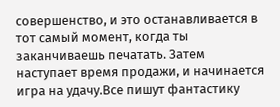совершенство, и это останавливается в тот самый момент, когда ты заканчиваешь печатать. Затем наступает время продажи, и начинается игра на удачу.Все пишут фантастику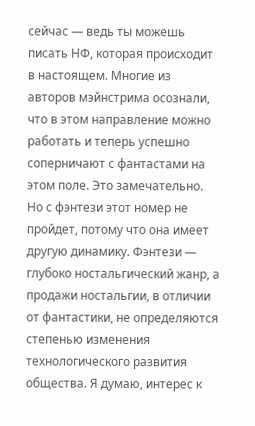сейчас — ведь ты можешь писать НФ, которая происходит в настоящем. Многие из авторов мэйнстрима осознали, что в этом направление можно работать и теперь успешно соперничают с фантастами на этом поле. Это замечательно. Но с фэнтези этот номер не пройдет, потому что она имеет другую динамику. Фэнтези — глубоко ностальгический жанр, а продажи ностальгии, в отличии от фантастики, не определяются степенью изменения технологического развития общества. Я думаю, интерес к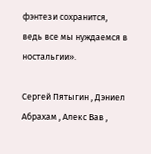фэнтези сохранится, ведь все мы нуждаемся в ностальгии».

Сергей Пятыгин , Дэниел Абрахам , Алекс Вав ,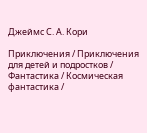Джеймс С. А. Кори

Приключения / Приключения для детей и подростков / Фантастика / Космическая фантастика /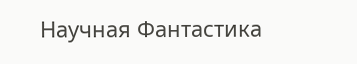Научная Фантастика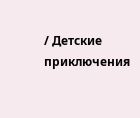/ Детские приключения